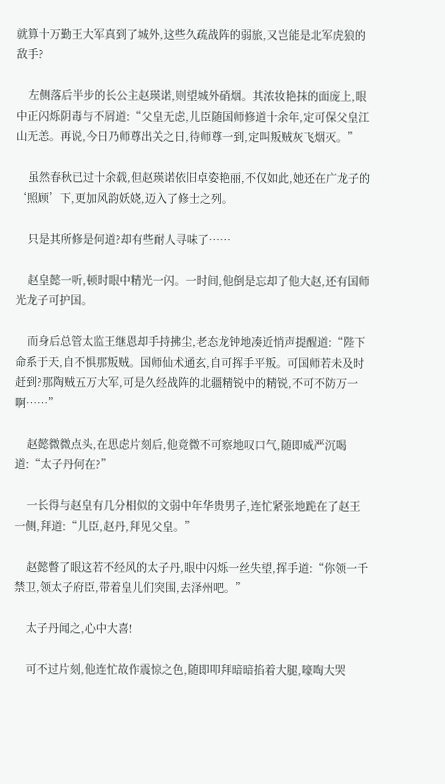就算十万勤王大军真到了城外,这些久疏战阵的弱旅,又岂能是北军虎狼的敌手?

    左侧落后半步的长公主赵瑛诺,则望城外硝烟。其浓妆艳抹的面庞上,眼中正闪烁阴毒与不屑道:“父皇无虑,儿臣随国师修道十余年,定可保父皇江山无恙。再说,今日乃师尊出关之日,待师尊一到,定叫叛贼灰飞烟灭。”

    虽然春秋已过十余载,但赵瑛诺依旧卓姿艳丽,不仅如此,她还在广龙子的‘照顾’下,更加风韵妖娆,迈入了修士之列。

    只是其所修是何道?却有些耐人寻味了……

    赵皇懿一听,顿时眼中精光一闪。一时间,他倒是忘却了他大赵,还有国师光龙子可护国。

    而身后总管太监王继恩却手持拂尘,老态龙钟地凑近悄声提醒道:“陛下命系于天,自不惧那叛贼。国师仙术通玄,自可挥手平叛。可国师若未及时赶到?那陶贼五万大军,可是久经战阵的北疆精锐中的精锐,不可不防万一啊……”

    赵懿微微点头,在思虑片刻后,他竟微不可察地叹口气,随即威严沉喝道:“太子丹何在?”

    一长得与赵皇有几分相似的文弱中年华贵男子,连忙紧张地跪在了赵王一侧,拜道:“儿臣,赵丹,拜见父皇。”

    赵懿瞥了眼这若不经风的太子丹,眼中闪烁一丝失望,挥手道:“你领一千禁卫,领太子府臣,带着皇儿们突围,去泽州吧。”

    太子丹闻之,心中大喜!

    可不过片刻,他连忙故作震惊之色,随即叩拜暗暗掐着大腿,嚎啕大哭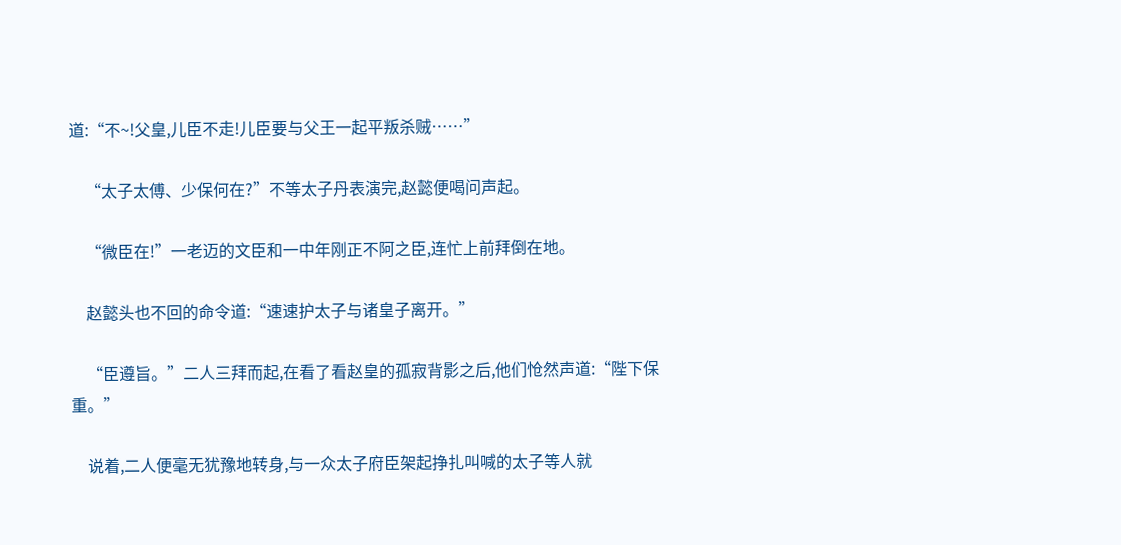道:“不~!父皇,儿臣不走!儿臣要与父王一起平叛杀贼……”

    “太子太傅、少保何在?”不等太子丹表演完,赵懿便喝问声起。

    “微臣在!”一老迈的文臣和一中年刚正不阿之臣,连忙上前拜倒在地。

    赵懿头也不回的命令道:“速速护太子与诸皇子离开。”

    “臣遵旨。”二人三拜而起,在看了看赵皇的孤寂背影之后,他们怆然声道:“陛下保重。”

    说着,二人便毫无犹豫地转身,与一众太子府臣架起挣扎叫喊的太子等人就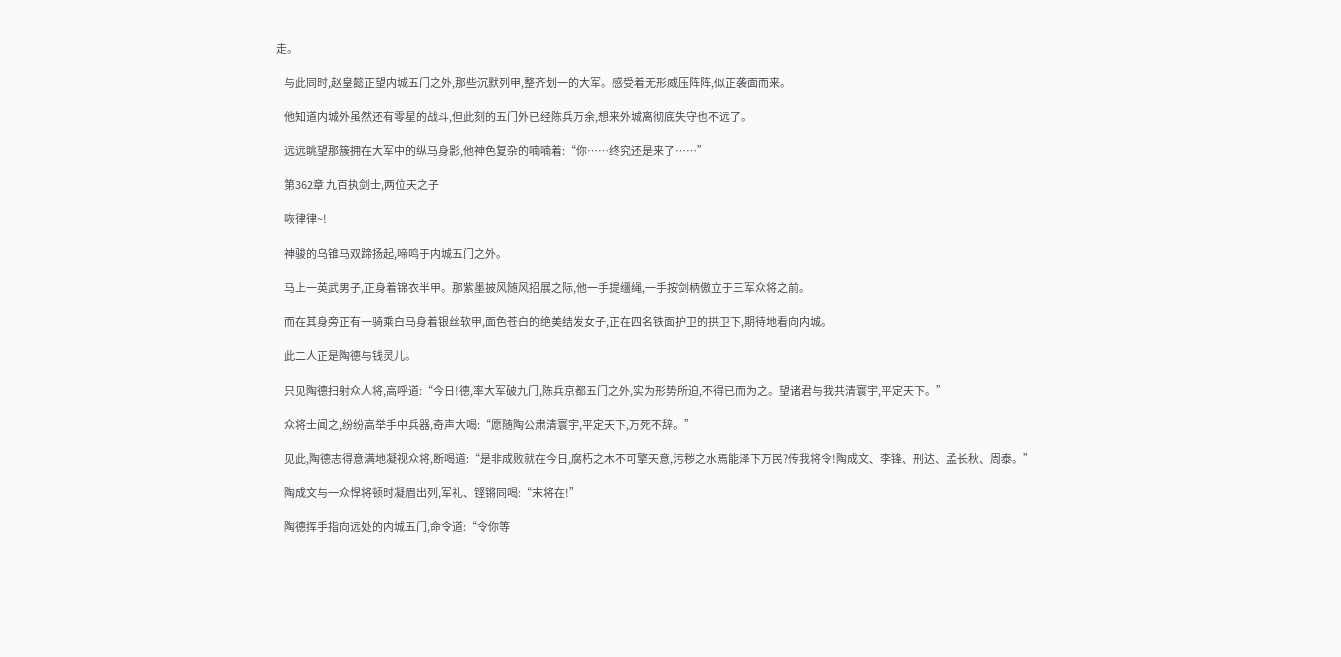走。

    与此同时,赵皇懿正望内城五门之外,那些沉默列甲,整齐划一的大军。感受着无形威压阵阵,似正袭面而来。

    他知道内城外虽然还有零星的战斗,但此刻的五门外已经陈兵万余,想来外城离彻底失守也不远了。

    远远眺望那簇拥在大军中的纵马身影,他神色复杂的喃喃着:“你……终究还是来了……”

    第362章 九百执剑士,两位天之子

    咴律律~!

    神骏的乌锥马双蹄扬起,啼鸣于内城五门之外。

    马上一英武男子,正身着锦衣半甲。那紫墨披风随风招展之际,他一手提缰绳,一手按剑柄傲立于三军众将之前。

    而在其身旁正有一骑乘白马身着银丝软甲,面色苍白的绝美结发女子,正在四名铁面护卫的拱卫下,期待地看向内城。

    此二人正是陶德与钱灵儿。

    只见陶德扫射众人将,高呼道:“今日!德,率大军破九门,陈兵京都五门之外,实为形势所迫,不得已而为之。望诸君与我共清寰宇,平定天下。”

    众将士闻之,纷纷高举手中兵器,奇声大喝:“愿随陶公肃清寰宇,平定天下,万死不辞。”

    见此,陶德志得意满地凝视众将,断喝道:“是非成败就在今日,腐朽之木不可擎天意,污秽之水焉能泽下万民?传我将令!陶成文、李锋、刑达、孟长秋、周泰。”

    陶成文与一众悍将顿时凝眉出列,军礼、铿锵同喝:“末将在!”

    陶德挥手指向远处的内城五门,命令道:“令你等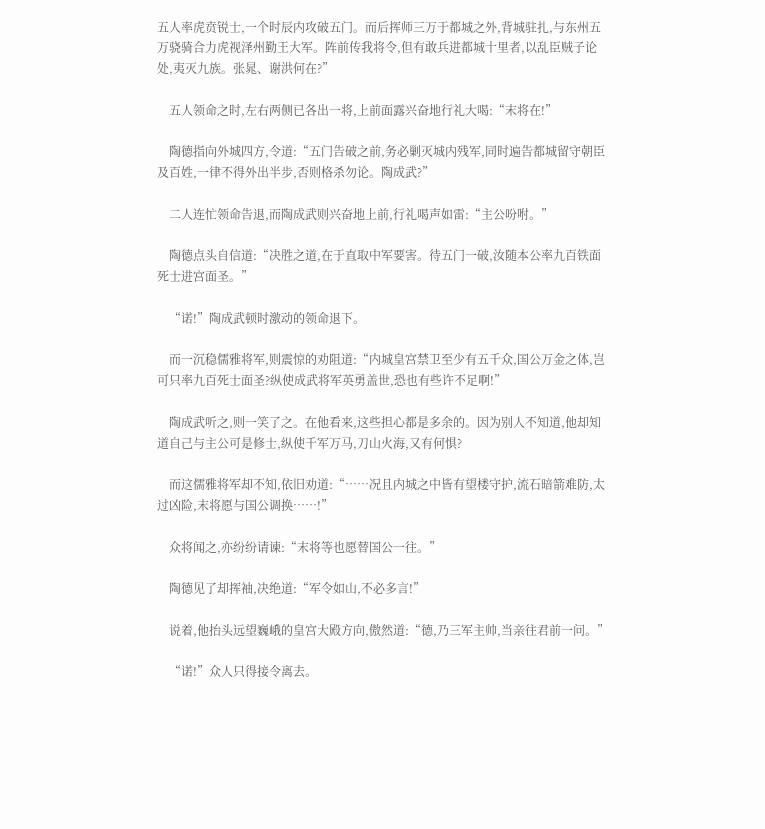五人率虎贲锐士,一个时辰内攻破五门。而后挥师三万于都城之外,背城驻扎,与东州五万骁骑合力虎视泽州勤王大军。阵前传我将令,但有敢兵进都城十里者,以乱臣贼子论处,夷灭九族。张晁、谢洪何在?”

    五人领命之时,左右两侧已各出一将,上前面露兴奋地行礼大喝:“末将在!”

    陶德指向外城四方,令道:“五门告破之前,务必剿灭城内残军,同时遍告都城留守朝臣及百姓,一律不得外出半步,否则格杀勿论。陶成武?”

    二人连忙领命告退,而陶成武则兴奋地上前,行礼喝声如雷:“主公吩咐。”

    陶德点头自信道:“决胜之道,在于直取中军要害。待五门一破,汝随本公率九百铁面死士进宫面圣。”

    “诺!”陶成武顿时激动的领命退下。

    而一沉稳儒雅将军,则震惊的劝阻道:“内城皇宫禁卫至少有五千众,国公万金之体,岂可只率九百死士面圣?纵使成武将军英勇盖世,恐也有些许不足啊!”

    陶成武听之,则一笑了之。在他看来,这些担心都是多余的。因为别人不知道,他却知道自己与主公可是修士,纵使千军万马,刀山火海,又有何惧?

    而这儒雅将军却不知,依旧劝道:“……况且内城之中皆有望楼守护,流石暗箭难防,太过凶险,末将愿与国公调换……!”

    众将闻之,亦纷纷请谏:“末将等也愿替国公一往。”

    陶德见了却挥袖,决绝道:“军令如山,不必多言!”

    说着,他抬头远望巍峨的皇宫大殿方向,傲然道:“德,乃三军主帅,当亲往君前一问。”

    “诺!”众人只得接令离去。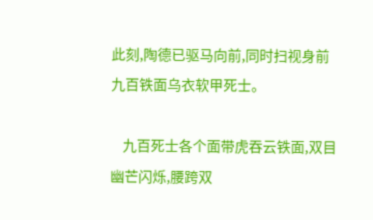此刻,陶德已驱马向前,同时扫视身前九百铁面乌衣软甲死士。

    九百死士各个面带虎吞云铁面,双目幽芒闪烁,腰跨双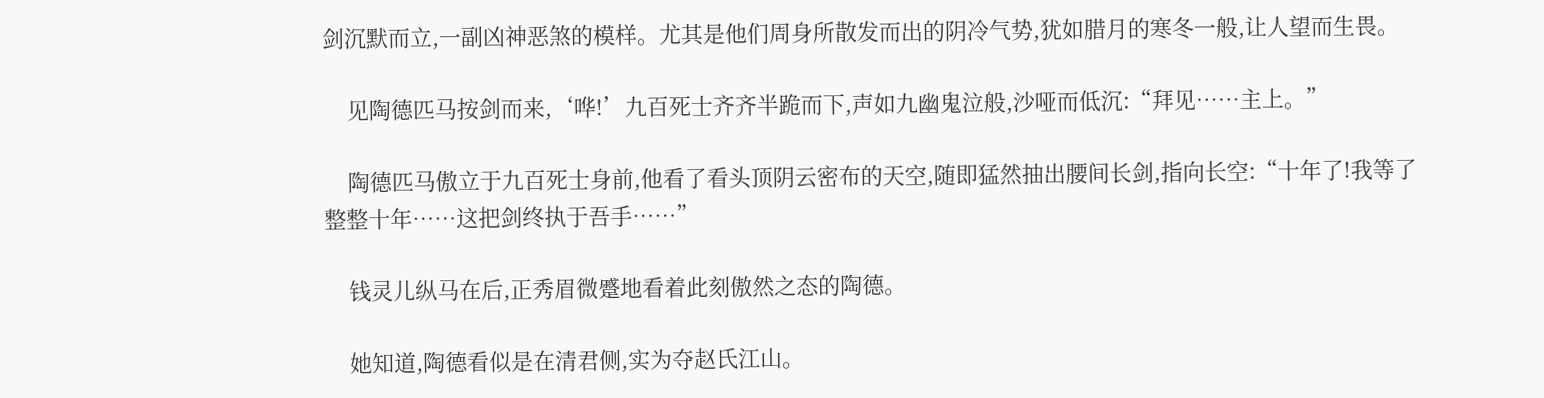剑沉默而立,一副凶神恶煞的模样。尤其是他们周身所散发而出的阴冷气势,犹如腊月的寒冬一般,让人望而生畏。

    见陶德匹马按剑而来,‘哗!’九百死士齐齐半跪而下,声如九幽鬼泣般,沙哑而低沉:“拜见……主上。”

    陶德匹马傲立于九百死士身前,他看了看头顶阴云密布的天空,随即猛然抽出腰间长剑,指向长空:“十年了!我等了整整十年……这把剑终执于吾手……”

    钱灵儿纵马在后,正秀眉微蹙地看着此刻傲然之态的陶德。

    她知道,陶德看似是在清君侧,实为夺赵氏江山。